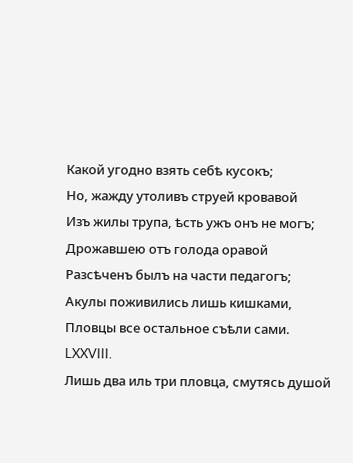Какой угодно взять себѣ кусокъ;
Но, жажду утоливъ струей кровавой
Изъ жилы трупа, ѣсть ужъ онъ не могъ;
Дрожавшею отъ голода оравой
Разсѣченъ былъ на части педагогъ;
Акулы поживились лишь кишками,
Пловцы все остальное съѣли сами.
LXXVIII.
Лишь два иль три пловца, смутясь душой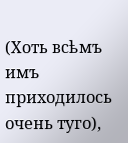(Хоть всѣмъ имъ приходилось очень туго),